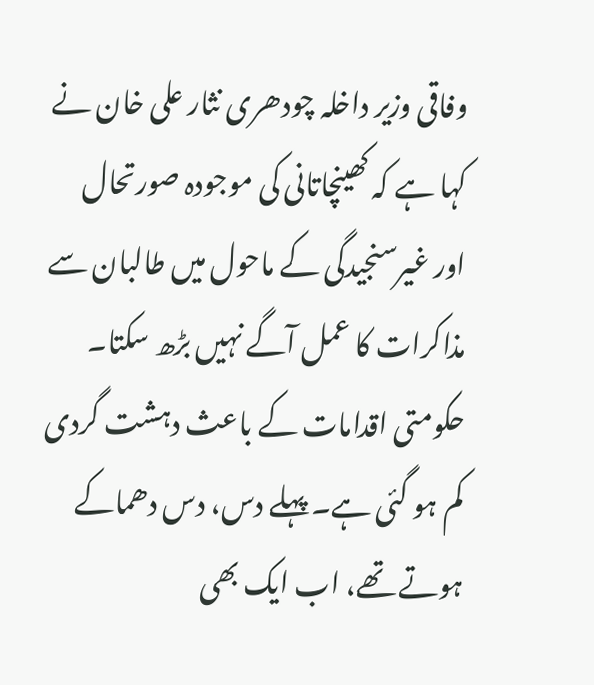وفاقی وزیر داخلہ چودھری نثار علی خان نے کہا ہے کہ کھینچاتانی کی موجودہ صورتحال اور غیرسنجیدگی کے ماحول میں طالبان سے مذاکرات کا عمل آگے نہیں بڑھ سکتا۔ حکومتی اقدامات کے باعث دہشت گردی کم ہو گئی ہے۔ پہلے دس، دس دھماکے ہوتے تھے، اب ایک بھی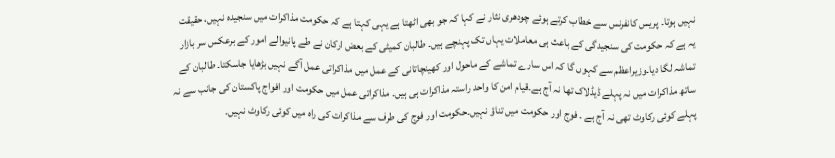نہیں ہوتا۔ پریس کانفرنس سے خطاب کرتے ہوئے چودھری نثار نے کہا کہ جو بھی اٹھتا ہے یہی کہتا ہے کہ حکومت مذاکرات میں سنجیدہ نہیں، حقیقت یہ ہے کہ حکومت کی سنجیدگی کے باعث ہی معاملات یہاں تک پہنچے ہیں۔ طالبان کمیٹی کے بعض ارکان نے طے پانیوالے امور کے برعکس سر بازار تماشہ لگا دیا۔وزیراعظم سے کہوں گا کہ اس سارے تماشے کے ماحول اور کھینچاتانی کے عمل میں مذاکراتی عمل آگے نہیں بڑھایا جاسکتا۔ طالبان کے ساتھ مذاکرات میں نہ پہلے ڈیڈلاک تھا نہ آج ہے۔قیام امن کا واحد راستہ مذاکرات ہی ہیں۔ مذاکراتی عمل میں حکومت اور افواج پاکستان کی جانب سے نہ پہلے کوئی رکاوٹ تھی نہ آج ہے ۔ فوج اور حکومت میں تناؤ نہیں۔حکومت اور فوج کی طرف سے مذاکرات کی راہ میں کوئی رکاوٹ نہیں۔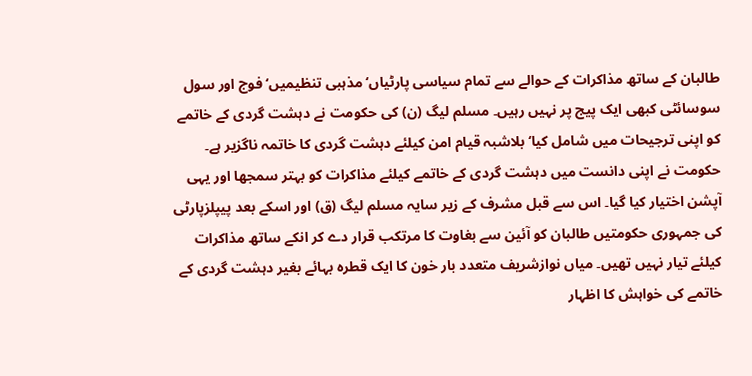طالبان کے ساتھ مذاکرات کے حوالے سے تمام سیاسی پارٹیاں‘ مذہبی تنظیمیں‘ فوج اور سول سوسائٹی کبھی ایک پیج پر نہیں رہیں۔ مسلم لیگ (ن) کی حکومت نے دہشت گردی کے خاتمے کو اپنی ترجیحات میں شامل کیا‘ بلاشبہ قیام امن کیلئے دہشت گردی کا خاتمہ ناگزیر ہے۔ حکومت نے اپنی دانست میں دہشت گردی کے خاتمے کیلئے مذاکرات کو بہتر سمجھا اور یہی آپشن اختیار کیا گیا۔ اس سے قبل مشرف کے زیر سایہ مسلم لیگ (ق) اور اسکے بعد پیپلزپارٹی کی جمہوری حکومتیں طالبان کو آئین سے بغاوت کا مرتکب قرار دے کر انکے ساتھ مذاکرات کیلئے تیار نہیں تھیں۔ میاں نوازشریف متعدد بار خون کا ایک قطرہ بہائے بغیر دہشت گردی کے خاتمے کی خواہش کا اظہار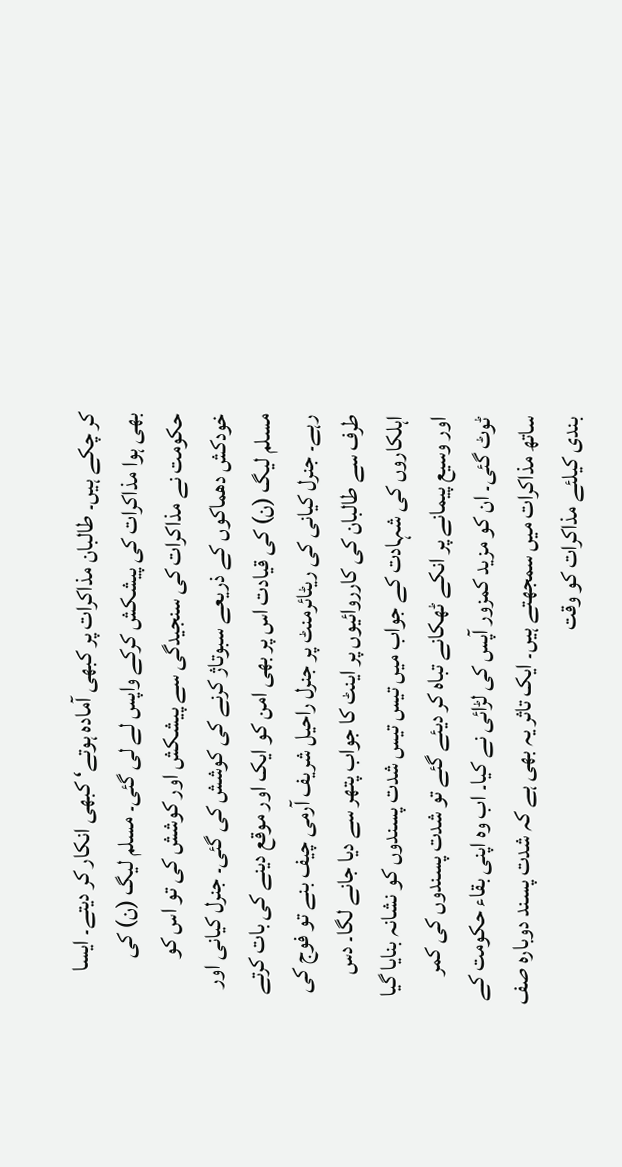کر چکے ہیں۔ طالبان مذاکرات پر کبھی آمادہ ہوتے‘ کبھی انکار کر دیتے۔ ایسا بھی ہوا مذاکرات کی پیشکش کرکے واپس لے لی گئی۔ مسلم لیگ (ن) کی حکومت نے مذاکرات کی سنجیدگی سے پیشکش اور کوشش کی تو اس کو خودکش دھماکوں کے ذریعے سبوتاژ کرنے کی کوشش کی گئی۔ جنرل کیانی اور مسلم لیگ (ن) کی قیادت اس پر بھی امن کو ایک اور موقع دینے کی بات کرتے رہے۔ جنرل کیانی کی ریٹائرمنٹ پر جنرل راحیل شریف آرمی چیف بنے تو فوج کی طرف سے طالبان کی کارروائیوں پر اینٹ کا جواب پتھر سے دیا جانے لگا۔ دس اہلکاروں کی شہادت کے جواب میں تیس تیس شدت پسندوں کو نشانہ بنایا گیا اور وسیع پیمانے پر انکے ٹھکانے تباہ کر دیئے گئے تو شدت پسندوں کی کمر ٹوٹ گئی۔ ان کو مزید کمزور آپس کی لڑائی نے کیا۔ اب وہ اپنی بقاء حکومت کے ساتھ مذاکرات میں سمجھتے ہیں۔ ایک تاثر یہ بھی ہے کہ شدت پسند دوبارہ صف بندی کیلئے مذاکرات کو وقت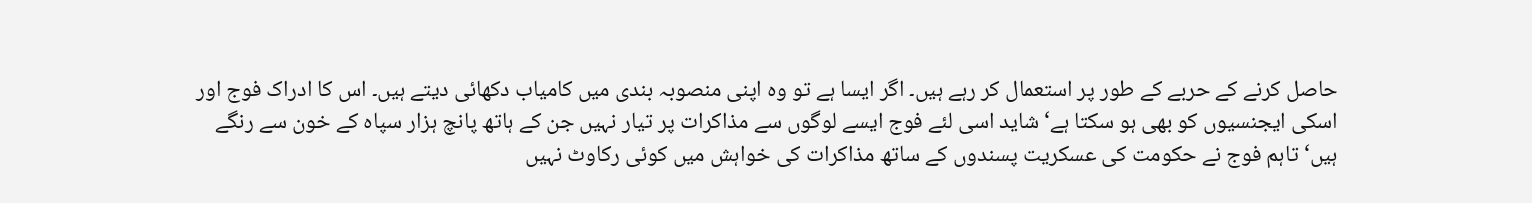حاصل کرنے کے حربے کے طور پر استعمال کر رہے ہیں۔ اگر ایسا ہے تو وہ اپنی منصوبہ بندی میں کامیاب دکھائی دیتے ہیں۔ اس کا ادراک فوج اور اسکی ایجنسیوں کو بھی ہو سکتا ہے‘ شاید اسی لئے فوج ایسے لوگوں سے مذاکرات پر تیار نہیں جن کے ہاتھ پانچ ہزار سپاہ کے خون سے رنگے ہیں‘ تاہم فوج نے حکومت کی عسکریت پسندوں کے ساتھ مذاکرات کی خواہش میں کوئی رکاوٹ نہیں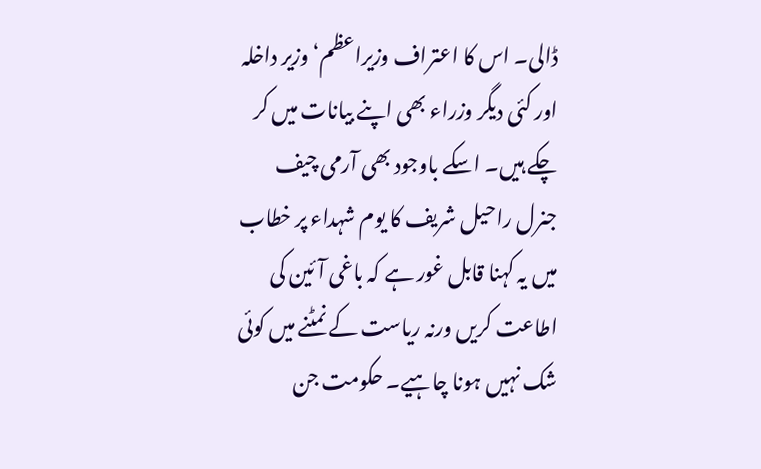ڈالی۔ اس کا اعتراف وزیراعظم‘ وزیر داخلہ اور کئی دیگر وزراء بھی اپنے بیانات میں کر چکے ہیں۔ اسکے باوجود بھی آرمی چیف جنرل راحیل شریف کا یوم شہداء پر خطاب میں یہ کہنا قابل غور ہے کہ باغی آئین کی اطاعت کریں ورنہ ریاست کے نمٹنے میں کوئی شک نہیں ہونا چاہیے۔ حکومت جن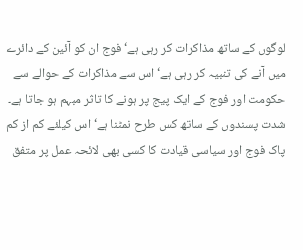لوگوں کے ساتھ مذاکرات کر رہی ہے‘ فوج ان کو آئین کے دائرے میں آنے کی تنبیہ کر رہی ہے‘ اس سے مذاکرات کے حوالے سے حکومت اور فوج کے ایک پیج پر ہونے کا تاثر مبہم ہو جاتا ہے۔ شدت پسندوں کے ساتھ کس طرح نمٹنا ہے‘ اس کیلئے کم از کم پاک فوج اور سیاسی قیادت کا کسی بھی لائحہ عمل پر متفق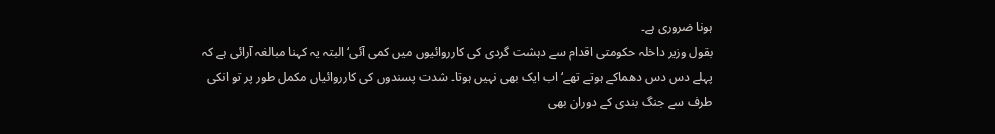ہونا ضروری ہے۔
بقول وزیر داخلہ حکومتی اقدام سے دہشت گردی کی کارروائیوں میں کمی آئی‘ البتہ یہ کہنا مبالغہ آرائی ہے کہ پہلے دس دس دھماکے ہوتے تھے‘ اب ایک بھی نہیں ہوتا۔ شدت پسندوں کی کارروائیاں مکمل طور پر تو انکی طرف سے جنگ بندی کے دوران بھی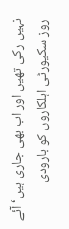نہیں رکی تھیں اور اب بھی جاری ہیں‘ آئے روز سکیورٹی اہلکاروں کو بارودی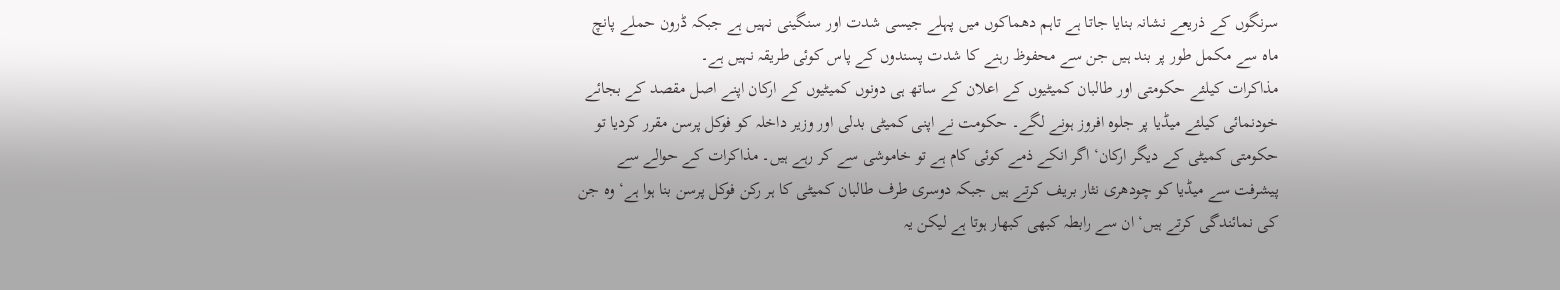سرنگوں کے ذریعے نشانہ بنایا جاتا ہے تاہم دھماکوں میں پہلے جیسی شدت اور سنگینی نہیں ہے جبکہ ڈرون حملے پانچ ماہ سے مکمل طور پر بند ہیں جن سے محفوظ رہنے کا شدت پسندوں کے پاس کوئی طریقہ نہیں ہے۔
مذاکرات کیلئے حکومتی اور طالبان کمیٹیوں کے اعلان کے ساتھ ہی دونوں کمیٹیوں کے ارکان اپنے اصل مقصد کے بجائے خودنمائی کیلئے میڈیا پر جلوہ افروز ہونے لگے۔ حکومت نے اپنی کمیٹی بدلی اور وزیر داخلہ کو فوکل پرسن مقرر کردیا تو حکومتی کمیٹی کے دیگر ارکان‘ اگر انکے ذمے کوئی کام ہے تو خاموشی سے کر رہے ہیں۔ مذاکرات کے حوالے سے پیشرفت سے میڈیا کو چودھری نثار بریف کرتے ہیں جبکہ دوسری طرف طالبان کمیٹی کا ہر رکن فوکل پرسن بنا ہوا ہے‘ وہ جن کی نمائندگی کرتے ہیں‘ ان سے رابطہ کبھی کبھار ہوتا ہے لیکن یہ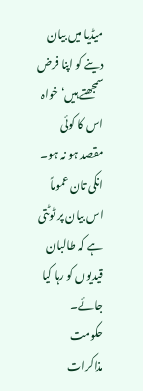میڈیا میں بیان دینے کو اپنا فرض سمجھتے ہیں‘ خواہ اس کا کوئی مقصد ہو نہ ہو۔ انکی تان عموماً اس بیان پر ٹوٹتی ہے کہ طالبان قیدیوں کو رہا کیا جائے۔ حکومت مذاکرات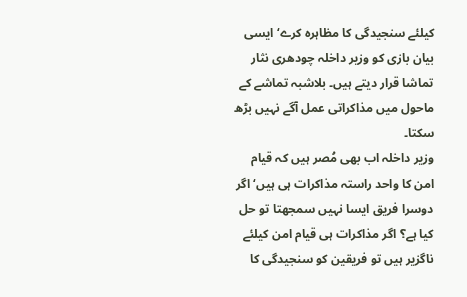کیلئے سنجیدگی کا مظاہرہ کرے‘ ایسی بیان بازی کو وزیر داخلہ چودھری نثار تماشا قرار دیتے ہیں۔ بلاشبہ تماشے کے ماحول میں مذاکراتی عمل آگے نہیں بڑھ سکتا۔
وزیر داخلہ اب بھی مُصر ہیں کہ قیام امن کا واحد راستہ مذاکرات ہی ہیں‘ اگر دوسرا فریق ایسا نہیں سمجھتا تو حل کیا ہے؟ اگر مذاکرات ہی قیام امن کیلئے ناگزیر ہیں تو فریقین کو سنجیدگی کا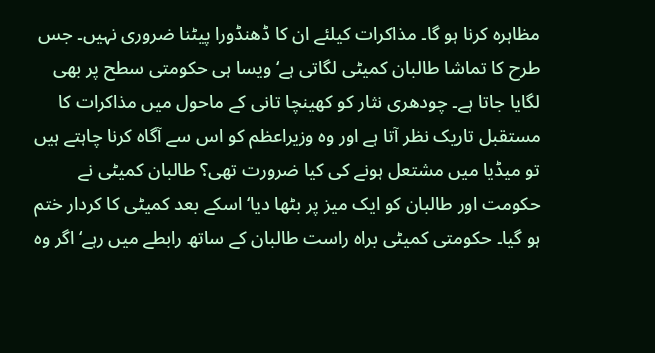مظاہرہ کرنا ہو گا۔ مذاکرات کیلئے ان کا ڈھنڈورا پیٹنا ضروری نہیں۔ جس طرح کا تماشا طالبان کمیٹی لگاتی ہے‘ ویسا ہی حکومتی سطح پر بھی لگایا جاتا ہے۔ چودھری نثار کو کھینچا تانی کے ماحول میں مذاکرات کا مستقبل تاریک نظر آتا ہے اور وہ وزیراعظم کو اس سے آگاہ کرنا چاہتے ہیں تو میڈیا میں مشتعل ہونے کی کیا ضرورت تھی؟ طالبان کمیٹی نے حکومت اور طالبان کو ایک میز پر بٹھا دیا‘ اسکے بعد کمیٹی کا کردار ختم ہو گیا۔ حکومتی کمیٹی براہ راست طالبان کے ساتھ رابطے میں رہے‘ اگر وہ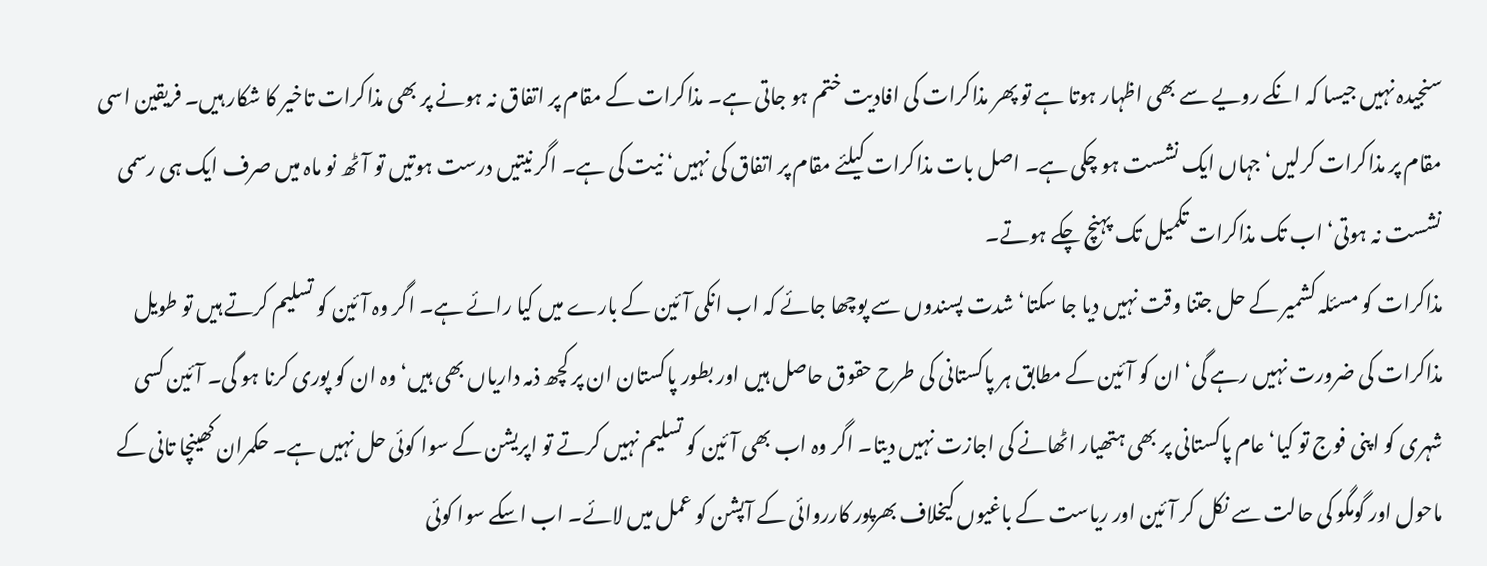سنجیدہ نہیں جیسا کہ انکے رویے سے بھی اظہار ہوتا ہے تو پھر مذاکرات کی افادیت ختم ہو جاتی ہے۔ مذاکرات کے مقام پر اتفاق نہ ہونے پر بھی مذاکرات تاخیر کا شکار ہیں۔ فریقین اسی مقام پر مذاکرات کرلیں‘ جہاں ایک نشست ہو چکی ہے۔ اصل بات مذاکرات کیلئے مقام پر اتفاق کی نہیں‘ نیت کی ہے۔ اگر نیتیں درست ہوتیں تو آٹھ نو ماہ میں صرف ایک ہی رسمی نشست نہ ہوتی‘ اب تک مذاکرات تکمیل تک پہنچ چکے ہوتے۔
مذاکرات کو مسئلہ کشمیر کے حل جتنا وقت نہیں دیا جا سکتا‘ شدت پسندوں سے پوچھا جائے کہ اب انکی آئین کے بارے میں کیا رائے ہے۔ اگر وہ آئین کو تسلیم کرتے ہیں تو طویل مذاکرات کی ضرورت نہیں رہے گی‘ ان کو آئین کے مطابق ہر پاکستانی کی طرح حقوق حاصل ہیں اور بطور پاکستان ان پر کچھ ذمہ داریاں بھی ہیں‘ وہ ان کو پوری کرنا ہو گی۔ آئین کسی شہری کو اپنی فوج تو کیا‘ عام پاکستانی پر بھی ہتھیار اٹھانے کی اجازت نہیں دیتا۔ اگر وہ اب بھی آئین کو تسلیم نہیں کرتے تو اپریشن کے سوا کوئی حل نہیں ہے۔ حکمران کھینچا تانی کے ماحول اور گومگو کی حالت سے نکل کر آئین اور ریاست کے باغیوں کیخلاف بھرپور کارروائی کے آپشن کو عمل میں لائے۔ اب اسکے سوا کوئی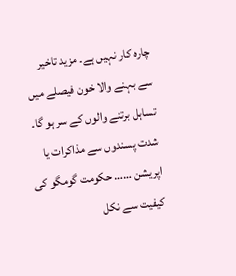چارہ کار نہیں ہے۔ مزید تاخیر سے بہنے والا خون فیصلے میں تساہل برتنے والوں کے سر ہو گا۔
شدت پسندوں سے مذاکرات یا اپریشن …… حکومت گومگو کی کیفیت سے نکل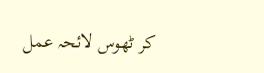کر ٹھوس لائحہ عمل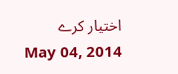اختیار کرے
May 04, 2014